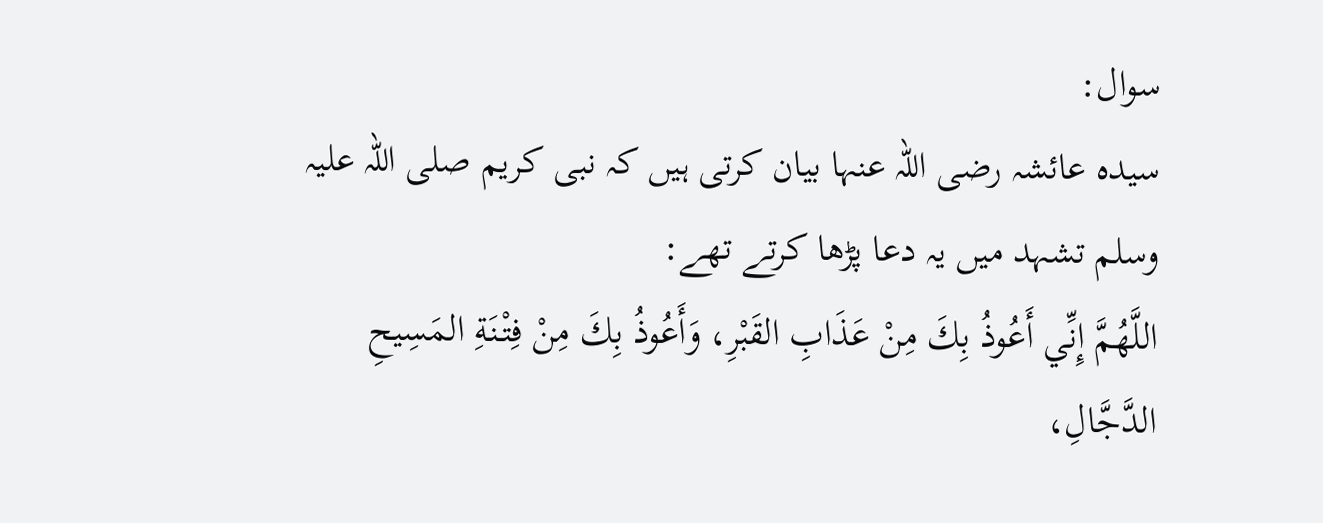سوال:
سیدہ عائشہ رضی اللہ عنہا بیان کرتی ہیں کہ نبی کریم صلی اللہ علیہ وسلم تشہد میں یہ دعا پڑھا کرتے تھے:
اللَّهُمَّ إِنِّي أَعُوذُ بِكَ مِنْ عَذَابِ القَبْرِ، وَأَعُوذُ بِكَ مِنْ فِتْنَةِ المَسِيحِ الدَّجَّالِ،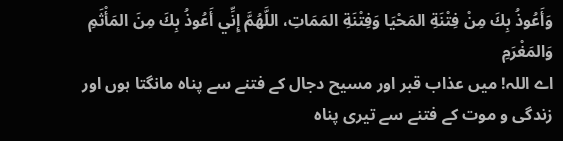وَأَعُوذُ بِكَ مِنْ فِتْنَةِ المَحْيَا وَفِتْنَةِ المَمَاتِ، اللَّهُمَّ إِنِّي أَعُوذُ بِكَ مِنَ المَأْثَمِ وَالمَغْرَمِ
اے اللہ! میں عذاب قبر اور مسیح دجال کے فتنے سے پناہ مانگتا ہوں اور زندگی و موت کے فتنے سے تیری پناہ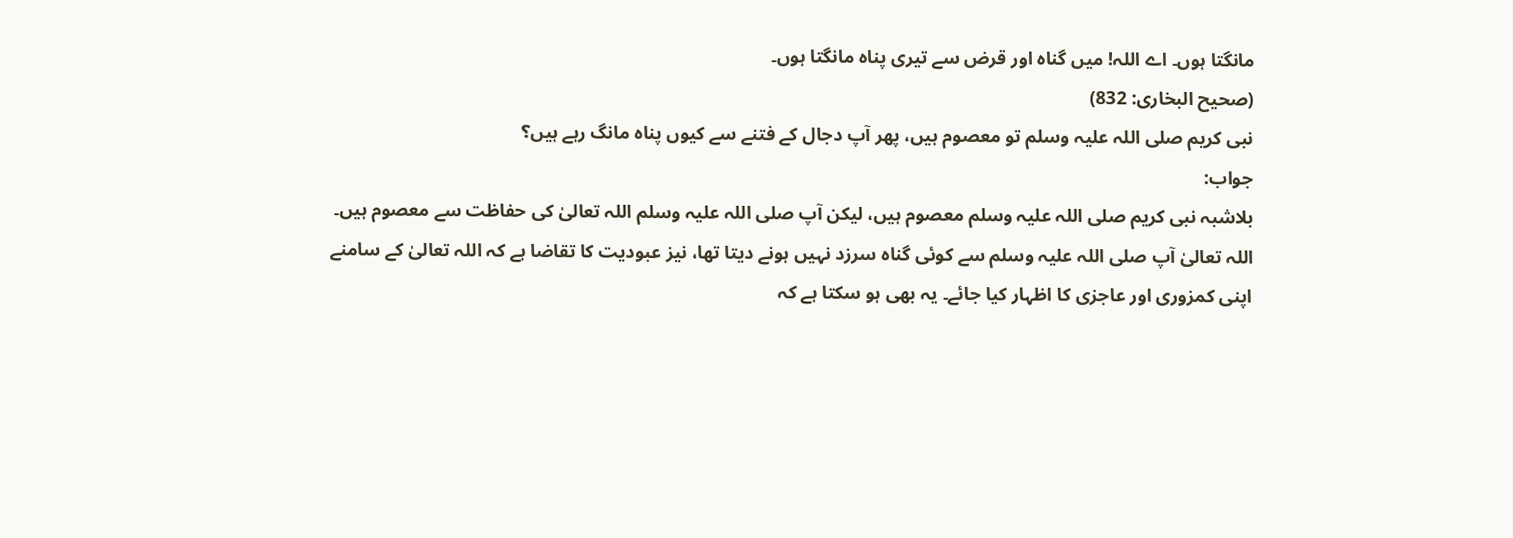مانگتا ہوں۔ اے اللہ! میں گناہ اور قرض سے تیری پناہ مانگتا ہوں۔
(صحیح البخاری: 832)
نبی کریم صلی اللہ علیہ وسلم تو معصوم ہیں، پھر آپ دجال کے فتنے سے کیوں پناہ مانگ رہے ہیں؟
جواب:
بلاشبہ نبی کریم صلی اللہ علیہ وسلم معصوم ہیں، لیکن آپ صلی اللہ علیہ وسلم اللہ تعالیٰ کی حفاظت سے معصوم ہیں۔ اللہ تعالیٰ آپ صلی اللہ علیہ وسلم سے کوئی گناہ سرزد نہیں ہونے دیتا تھا، نیز عبودیت کا تقاضا ہے کہ اللہ تعالیٰ کے سامنے اپنی کمزوری اور عاجزی کا اظہار کیا جائے۔ یہ بھی ہو سکتا ہے کہ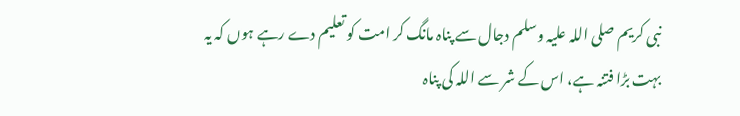نبی کریم صلی اللہ علیہ وسلم دجال سے پناہ مانگ کر امت کو تعلیم دے رہے ہوں کہ یہ بہت بڑا فتنہ ہے، اس کے شر سے اللہ کی پناہ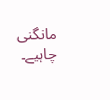مانگنی چاہیے۔